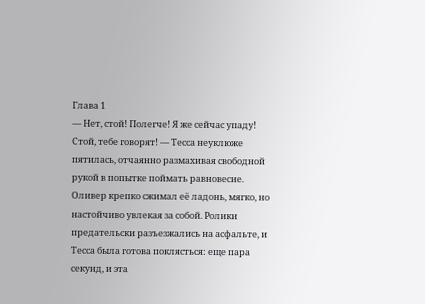Глава 1
— Нет, стой! Полегче! Я же сейчас упаду! Стой, тебе говорят! — Тесса неуклюже пятилась, отчаянно размахивая свободной рукой в попытке поймать равновесие.
Оливер крепко сжимал её ладонь, мягко, но настойчиво увлекая за собой. Ролики предательски разъезжались на асфальте, и Тесса была готова поклясться: еще пара секунд, и эта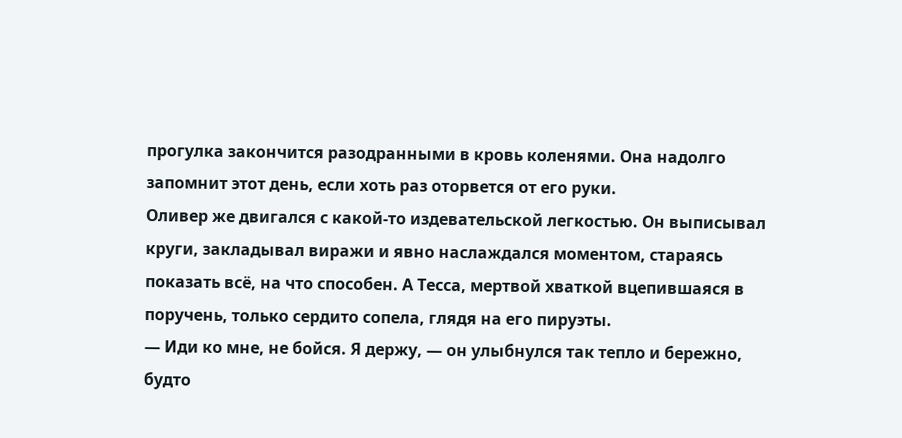прогулка закончится разодранными в кровь коленями. Она надолго запомнит этот день, если хоть раз оторвется от его руки.
Оливер же двигался с какой-то издевательской легкостью. Он выписывал круги, закладывал виражи и явно наслаждался моментом, стараясь показать всё, на что способен. А Тесса, мертвой хваткой вцепившаяся в поручень, только сердито сопела, глядя на его пируэты.
— Иди ко мне, не бойся. Я держу, — он улыбнулся так тепло и бережно, будто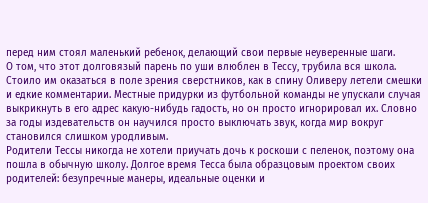перед ним стоял маленький ребенок, делающий свои первые неуверенные шаги.
О том, что этот долговязый парень по уши влюблен в Тессу, трубила вся школа. Стоило им оказаться в поле зрения сверстников, как в спину Оливеру летели смешки и едкие комментарии. Местные придурки из футбольной команды не упускали случая выкрикнуть в его адрес какую-нибудь гадость, но он просто игнорировал их. Словно за годы издевательств он научился просто выключать звук, когда мир вокруг становился слишком уродливым.
Родители Тессы никогда не хотели приучать дочь к роскоши с пеленок, поэтому она пошла в обычную школу. Долгое время Тесса была образцовым проектом своих родителей: безупречные манеры, идеальные оценки и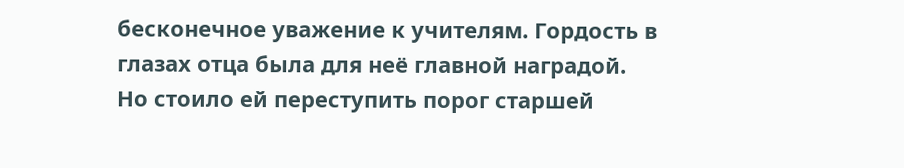бесконечное уважение к учителям. Гордость в глазах отца была для неё главной наградой.
Но стоило ей переступить порог старшей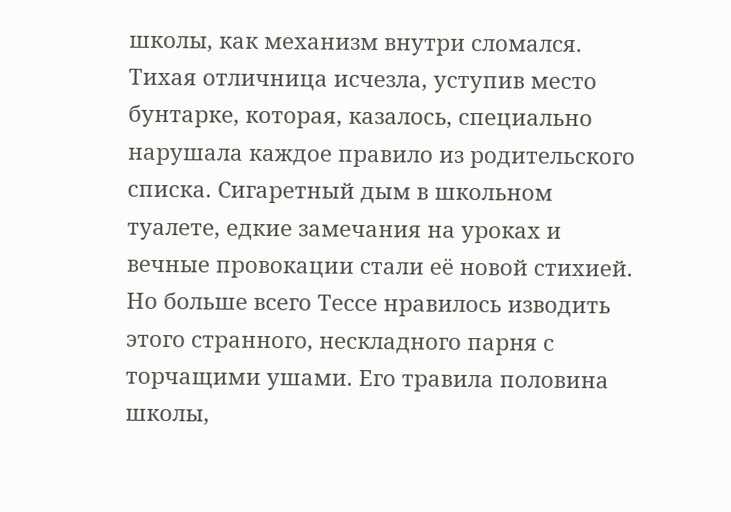школы, как механизм внутри сломался. Тихая отличница исчезла, уступив место бунтарке, которая, казалось, специально нарушала каждое правило из родительского списка. Сигаретный дым в школьном туалете, едкие замечания на уроках и вечные провокации стали её новой стихией. Но больше всего Тессе нравилось изводить этого странного, нескладного парня с торчащими ушами. Его травила половина школы,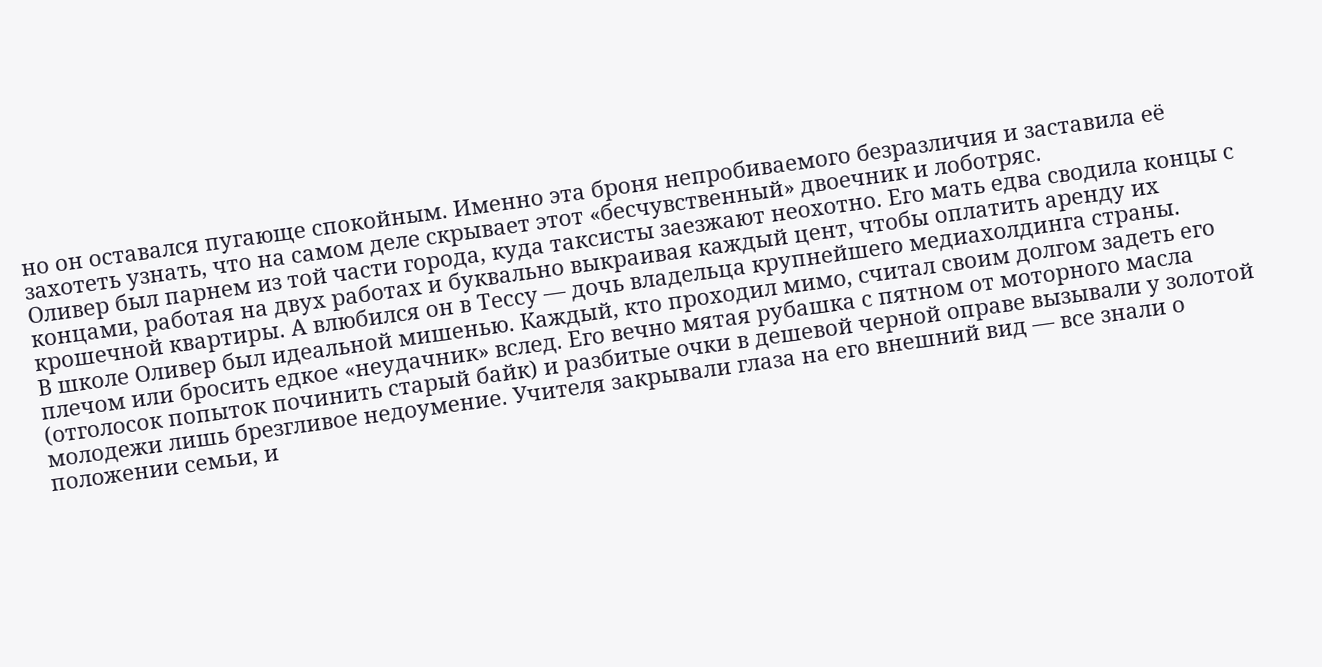но он оставался пугающе спокойным. Именно эта броня непробиваемого безразличия и заставила её захотеть узнать, что на самом деле скрывает этот «бесчувственный» двоечник и лоботряс.
Оливер был парнем из той части города, куда таксисты заезжают неохотно. Его мать едва сводила концы с концами, работая на двух работах и буквально выкраивая каждый цент, чтобы оплатить аренду их крошечной квартиры. А влюбился он в Тессу — дочь владельца крупнейшего медиахолдинга страны.
В школе Оливер был идеальной мишенью. Каждый, кто проходил мимо, считал своим долгом задеть его плечом или бросить едкое «неудачник» вслед. Его вечно мятая рубашка с пятном от моторного масла (отголосок попыток починить старый байк) и разбитые очки в дешевой черной оправе вызывали у золотой молодежи лишь брезгливое недоумение. Учителя закрывали глаза на его внешний вид — все знали о положении семьи, и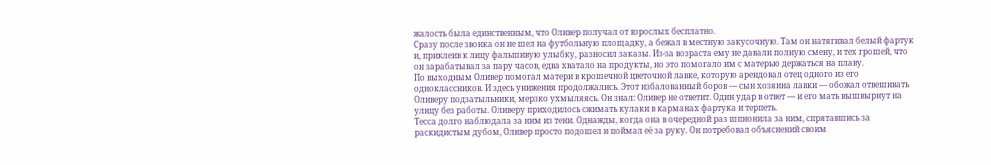жалость была единственным, что Оливер получал от взрослых бесплатно.
Сразу после звонка он не шел на футбольную площадку, а бежал в местную закусочную. Там он натягивал белый фартук и, приклеив к лицу фальшивую улыбку, разносил заказы. Из-за возраста ему не давали полную смену, и тех грошей, что он зарабатывал за пару часов, едва хватало на продукты, но это помогало им с матерью держаться на плаву.
По выходным Оливер помогал матери в крошечной цветочной лавке, которую арендовал отец одного из его одноклассников. И здесь унижения продолжались. Этот избалованный боров — сын хозяина лавки — обожал отвешивать Оливеру подзатыльники, мерзко ухмыляясь. Он знал: Оливер не ответит. Один удар в ответ — и его мать вышвырнут на улицу без работы. Оливеру приходилось сжимать кулаки в карманах фартука и терпеть.
Тесса долго наблюдала за ним из тени. Однажды, когда она в очередной раз шпионила за ним, спрятавшись за раскидистым дубом, Оливер просто подошел и поймал её за руку. Он потребовал объяснений своим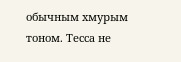обычным хмурым тоном. Тесса не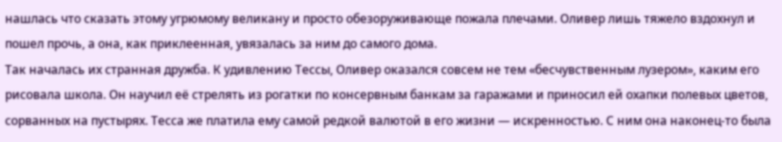нашлась что сказать этому угрюмому великану и просто обезоруживающе пожала плечами. Оливер лишь тяжело вздохнул и пошел прочь, а она, как приклеенная, увязалась за ним до самого дома.
Так началась их странная дружба. К удивлению Тессы, Оливер оказался совсем не тем «бесчувственным лузером», каким его рисовала школа. Он научил её стрелять из рогатки по консервным банкам за гаражами и приносил ей охапки полевых цветов, сорванных на пустырях. Тесса же платила ему самой редкой валютой в его жизни — искренностью. С ним она наконец-то была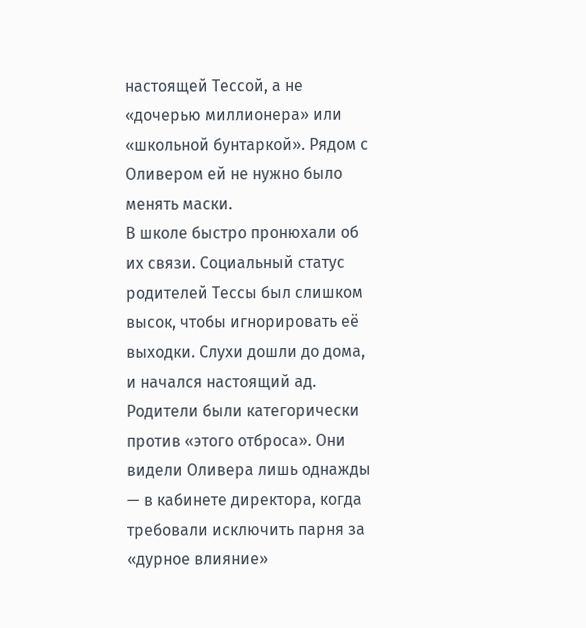настоящей Тессой, а не «дочерью миллионера» или «школьной бунтаркой». Рядом с Оливером ей не нужно было менять маски.
В школе быстро пронюхали об их связи. Социальный статус родителей Тессы был слишком высок, чтобы игнорировать её выходки. Слухи дошли до дома, и начался настоящий ад. Родители были категорически против «этого отброса». Они видели Оливера лишь однажды — в кабинете директора, когда требовали исключить парня за «дурное влияние»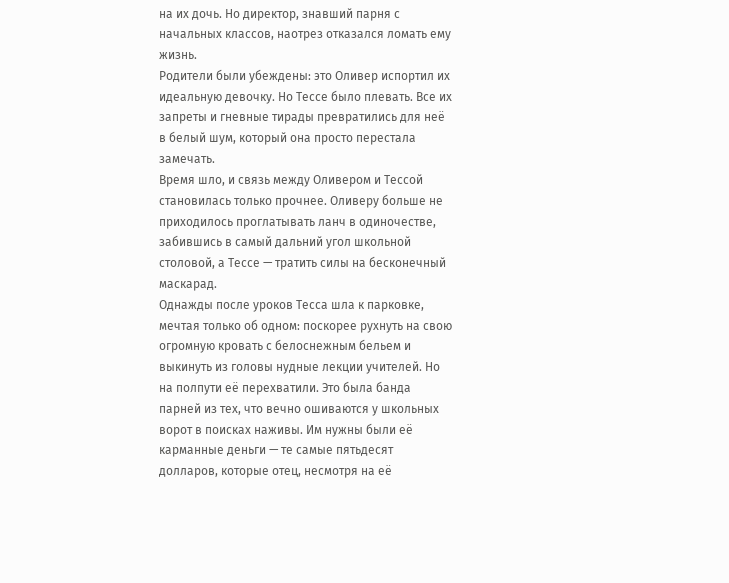на их дочь. Но директор, знавший парня с начальных классов, наотрез отказался ломать ему жизнь.
Родители были убеждены: это Оливер испортил их идеальную девочку. Но Тессе было плевать. Все их запреты и гневные тирады превратились для неё в белый шум, который она просто перестала замечать.
Время шло, и связь между Оливером и Тессой становилась только прочнее. Оливеру больше не приходилось проглатывать ланч в одиночестве, забившись в самый дальний угол школьной столовой, а Тессе — тратить силы на бесконечный маскарад.
Однажды после уроков Тесса шла к парковке, мечтая только об одном: поскорее рухнуть на свою огромную кровать с белоснежным бельем и выкинуть из головы нудные лекции учителей. Но на полпути её перехватили. Это была банда парней из тех, что вечно ошиваются у школьных ворот в поисках наживы. Им нужны были её карманные деньги — те самые пятьдесят долларов, которые отец, несмотря на её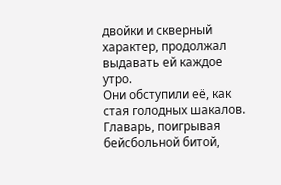двойки и скверный характер, продолжал выдавать ей каждое утро.
Они обступили её, как стая голодных шакалов. Главарь, поигрывая бейсбольной битой,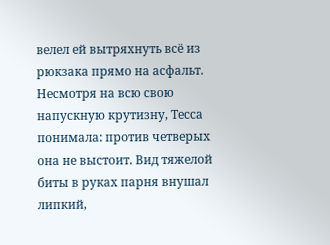велел ей вытряхнуть всё из рюкзака прямо на асфальт. Несмотря на всю свою напускную крутизну, Тесса понимала: против четверых она не выстоит. Вид тяжелой биты в руках парня внушал липкий,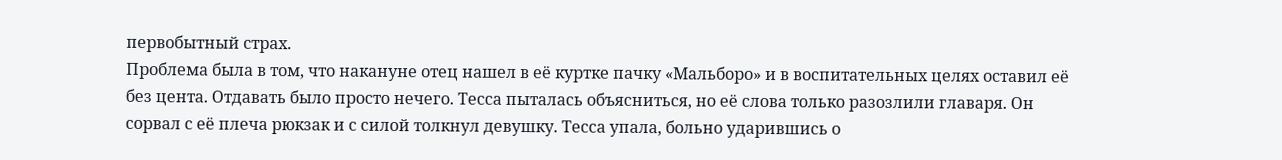первобытный страх.
Проблема была в том, что накануне отец нашел в её куртке пачку «Мальборо» и в воспитательных целях оставил её без цента. Отдавать было просто нечего. Тесса пыталась объясниться, но её слова только разозлили главаря. Он сорвал с её плеча рюкзак и с силой толкнул девушку. Тесса упала, больно ударившись о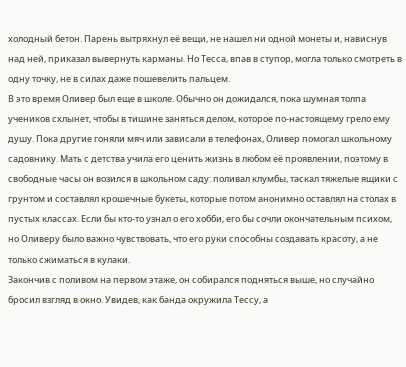холодный бетон. Парень вытряхнул её вещи, не нашел ни одной монеты и, нависнув над ней, приказал вывернуть карманы. Но Тесса, впав в ступор, могла только смотреть в одну точку, не в силах даже пошевелить пальцем.
В это время Оливер был еще в школе. Обычно он дожидался, пока шумная толпа учеников схлынет, чтобы в тишине заняться делом, которое по-настоящему грело ему душу. Пока другие гоняли мяч или зависали в телефонах, Оливер помогал школьному садовнику. Мать с детства учила его ценить жизнь в любом её проявлении, поэтому в свободные часы он возился в школьном саду: поливал клумбы, таскал тяжелые ящики с грунтом и составлял крошечные букеты, которые потом анонимно оставлял на столах в пустых классах. Если бы кто-то узнал о его хобби, его бы сочли окончательным психом, но Оливеру было важно чувствовать, что его руки способны создавать красоту, а не только сжиматься в кулаки.
Закончив с поливом на первом этаже, он собирался подняться выше, но случайно бросил взгляд в окно. Увидев, как банда окружила Тессу, а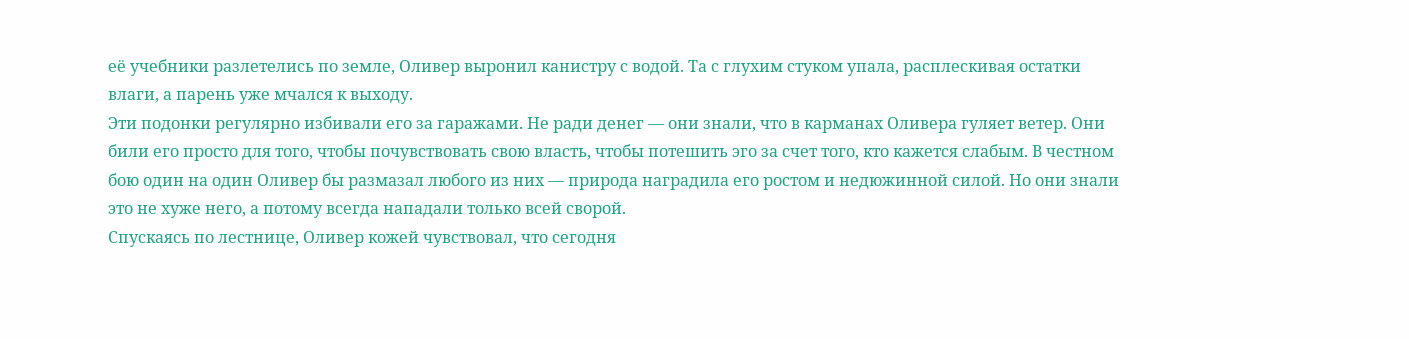её учебники разлетелись по земле, Оливер выронил канистру с водой. Та с глухим стуком упала, расплескивая остатки влаги, а парень уже мчался к выходу.
Эти подонки регулярно избивали его за гаражами. Не ради денег — они знали, что в карманах Оливера гуляет ветер. Они били его просто для того, чтобы почувствовать свою власть, чтобы потешить эго за счет того, кто кажется слабым. В честном бою один на один Оливер бы размазал любого из них — природа наградила его ростом и недюжинной силой. Но они знали это не хуже него, а потому всегда нападали только всей сворой.
Спускаясь по лестнице, Оливер кожей чувствовал, что сегодня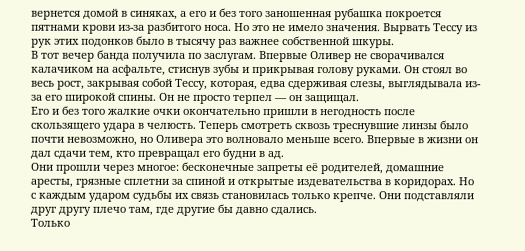вернется домой в синяках, а его и без того заношенная рубашка покроется пятнами крови из-за разбитого носа. Но это не имело значения. Вырвать Тессу из рук этих подонков было в тысячу раз важнее собственной шкуры.
В тот вечер банда получила по заслугам. Впервые Оливер не сворачивался калачиком на асфальте, стиснув зубы и прикрывая голову руками. Он стоял во весь рост, закрывая собой Тессу, которая, едва сдерживая слезы, выглядывала из-за его широкой спины. Он не просто терпел — он защищал.
Его и без того жалкие очки окончательно пришли в негодность после скользящего удара в челюсть. Теперь смотреть сквозь треснувшие линзы было почти невозможно, но Оливера это волновало меньше всего. Впервые в жизни он дал сдачи тем, кто превращал его будни в ад.
Они прошли через многое: бесконечные запреты её родителей, домашние аресты, грязные сплетни за спиной и открытые издевательства в коридорах. Но с каждым ударом судьбы их связь становилась только крепче. Они подставляли друг другу плечо там, где другие бы давно сдались.
Только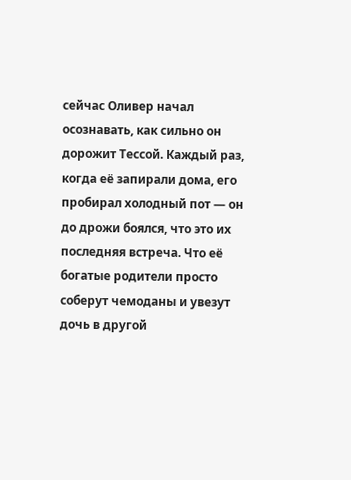сейчас Оливер начал осознавать, как сильно он дорожит Тессой. Каждый раз, когда её запирали дома, его пробирал холодный пот — он до дрожи боялся, что это их последняя встреча. Что её богатые родители просто соберут чемоданы и увезут дочь в другой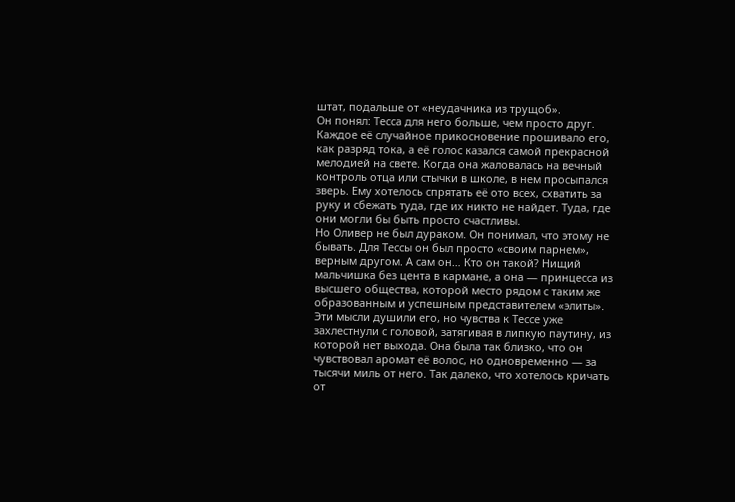штат, подальше от «неудачника из трущоб».
Он понял: Тесса для него больше, чем просто друг. Каждое её случайное прикосновение прошивало его, как разряд тока, а её голос казался самой прекрасной мелодией на свете. Когда она жаловалась на вечный контроль отца или стычки в школе, в нем просыпался зверь. Ему хотелось спрятать её ото всех, схватить за руку и сбежать туда, где их никто не найдет. Туда, где они могли бы быть просто счастливы.
Но Оливер не был дураком. Он понимал, что этому не бывать. Для Тессы он был просто «своим парнем», верным другом. А сам он… Кто он такой? Нищий мальчишка без цента в кармане, а она — принцесса из высшего общества, которой место рядом с таким же образованным и успешным представителем «элиты». Эти мысли душили его, но чувства к Тессе уже захлестнули с головой, затягивая в липкую паутину, из которой нет выхода. Она была так близко, что он чувствовал аромат её волос, но одновременно — за тысячи миль от него. Так далеко, что хотелось кричать от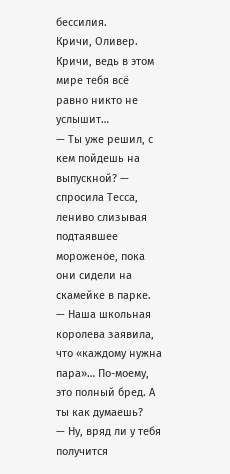бессилия.
Кричи, Оливер. Кричи, ведь в этом мире тебя всё равно никто не услышит…
— Ты уже решил, с кем пойдешь на выпускной? — спросила Тесса, лениво слизывая подтаявшее мороженое, пока они сидели на скамейке в парке. — Наша школьная королева заявила, что «каждому нужна пара»… По-моему, это полный бред. А ты как думаешь?
— Ну, вряд ли у тебя получится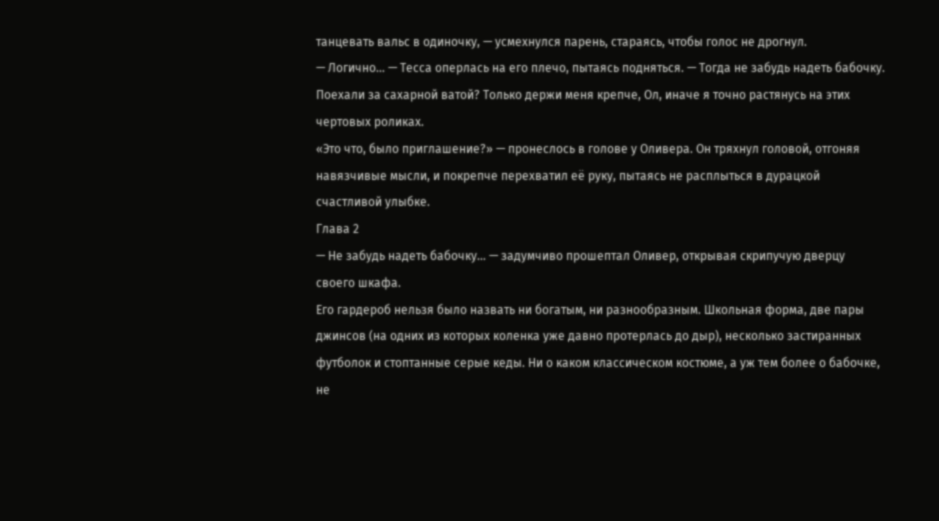танцевать вальс в одиночку, — усмехнулся парень, стараясь, чтобы голос не дрогнул.
— Логично… — Тесса оперлась на его плечо, пытаясь подняться. — Тогда не забудь надеть бабочку. Поехали за сахарной ватой? Только держи меня крепче, Ол, иначе я точно растянусь на этих чертовых роликах.
«Это что, было приглашение?» — пронеслось в голове у Оливера. Он тряхнул головой, отгоняя навязчивые мысли, и покрепче перехватил её руку, пытаясь не расплыться в дурацкой счастливой улыбке.
Глава 2
— Не забудь надеть бабочку… — задумчиво прошептал Оливер, открывая скрипучую дверцу своего шкафа.
Его гардероб нельзя было назвать ни богатым, ни разнообразным. Школьная форма, две пары джинсов (на одних из которых коленка уже давно протерлась до дыр), несколько застиранных футболок и стоптанные серые кеды. Ни о каком классическом костюме, а уж тем более о бабочке, не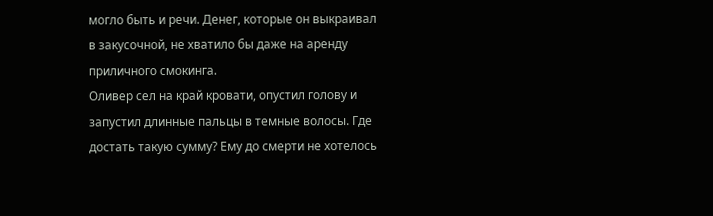могло быть и речи. Денег, которые он выкраивал в закусочной, не хватило бы даже на аренду приличного смокинга.
Оливер сел на край кровати, опустил голову и запустил длинные пальцы в темные волосы. Где достать такую сумму? Ему до смерти не хотелось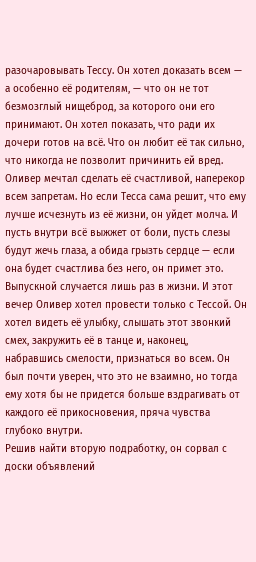разочаровывать Тессу. Он хотел доказать всем — а особенно её родителям, — что он не тот безмозглый нищеброд, за которого они его принимают. Он хотел показать, что ради их дочери готов на всё. Что он любит её так сильно, что никогда не позволит причинить ей вред. Оливер мечтал сделать её счастливой, наперекор всем запретам. Но если Тесса сама решит, что ему лучше исчезнуть из её жизни, он уйдет молча. И пусть внутри всё выжжет от боли, пусть слезы будут жечь глаза, а обида грызть сердце — если она будет счастлива без него, он примет это.
Выпускной случается лишь раз в жизни. И этот вечер Оливер хотел провести только с Тессой. Он хотел видеть её улыбку, слышать этот звонкий смех, закружить её в танце и, наконец, набравшись смелости, признаться во всем. Он был почти уверен, что это не взаимно, но тогда ему хотя бы не придется больше вздрагивать от каждого её прикосновения, пряча чувства глубоко внутри.
Решив найти вторую подработку, он сорвал с доски объявлений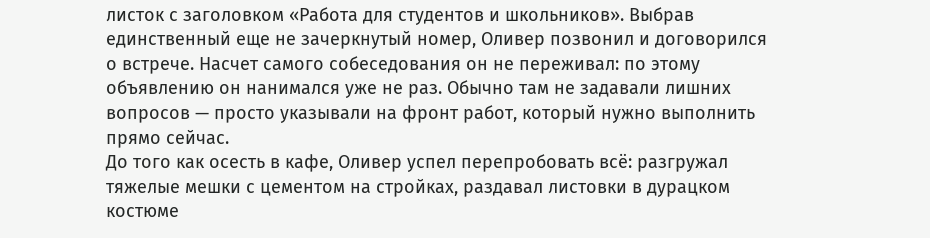листок с заголовком «Работа для студентов и школьников». Выбрав единственный еще не зачеркнутый номер, Оливер позвонил и договорился о встрече. Насчет самого собеседования он не переживал: по этому объявлению он нанимался уже не раз. Обычно там не задавали лишних вопросов — просто указывали на фронт работ, который нужно выполнить прямо сейчас.
До того как осесть в кафе, Оливер успел перепробовать всё: разгружал тяжелые мешки с цементом на стройках, раздавал листовки в дурацком костюме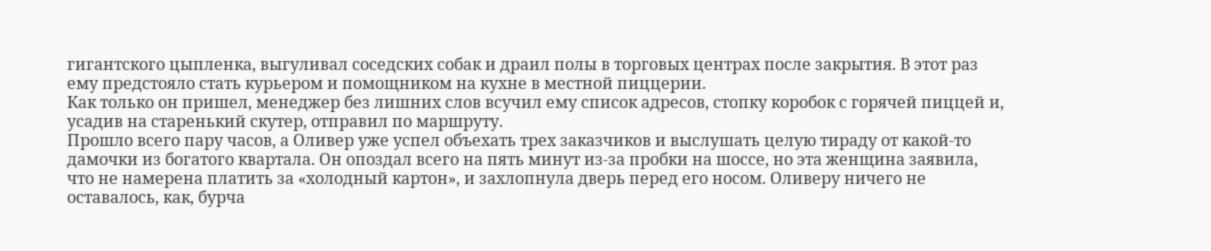гигантского цыпленка, выгуливал соседских собак и драил полы в торговых центрах после закрытия. В этот раз ему предстояло стать курьером и помощником на кухне в местной пиццерии.
Как только он пришел, менеджер без лишних слов всучил ему список адресов, стопку коробок с горячей пиццей и, усадив на старенький скутер, отправил по маршруту.
Прошло всего пару часов, а Оливер уже успел объехать трех заказчиков и выслушать целую тираду от какой-то дамочки из богатого квартала. Он опоздал всего на пять минут из-за пробки на шоссе, но эта женщина заявила, что не намерена платить за «холодный картон», и захлопнула дверь перед его носом. Оливеру ничего не оставалось, как, бурча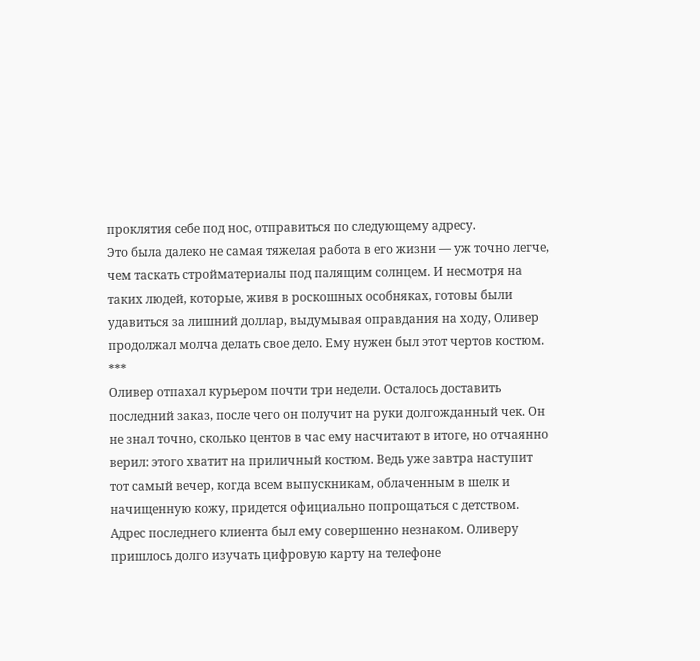проклятия себе под нос, отправиться по следующему адресу.
Это была далеко не самая тяжелая работа в его жизни — уж точно легче, чем таскать стройматериалы под палящим солнцем. И несмотря на таких людей, которые, живя в роскошных особняках, готовы были удавиться за лишний доллар, выдумывая оправдания на ходу, Оливер продолжал молча делать свое дело. Ему нужен был этот чертов костюм.
***
Оливер отпахал курьером почти три недели. Осталось доставить последний заказ, после чего он получит на руки долгожданный чек. Он не знал точно, сколько центов в час ему насчитают в итоге, но отчаянно верил: этого хватит на приличный костюм. Ведь уже завтра наступит тот самый вечер, когда всем выпускникам, облаченным в шелк и начищенную кожу, придется официально попрощаться с детством.
Адрес последнего клиента был ему совершенно незнаком. Оливеру пришлось долго изучать цифровую карту на телефоне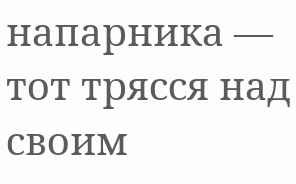напарника — тот трясся над своим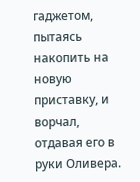гаджетом, пытаясь накопить на новую приставку, и ворчал, отдавая его в руки Оливера.